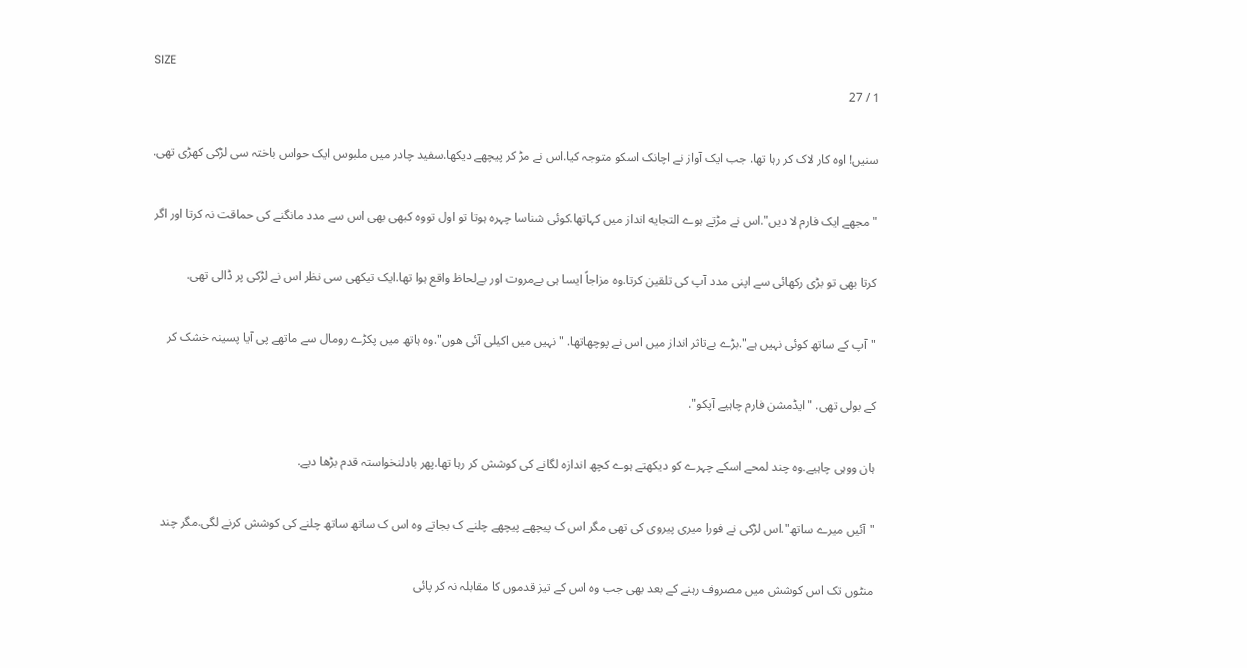SIZE
1 / 27

سنیں! اوہ کار لاک کر رہا تھا. جب ایک آواز نے اچانک اسکو متوجہ کیا.اس نے مڑ کر پیچھے دیکھا.سفید چادر میں ملبوس ایک حواس باختہ سی لڑکی کھڑی تھی.

"مجھے ایک فارم لا دیں".اس نے مڑتے ہوے التجایه انداز میں کہاتھا.کوئی شناسا چہرہ ہوتا تو اول تووہ کبھی بھی اس سے مدد مانگنے کی حماقت نہ کرتا اور اگر

کرتا بھی تو بڑی رکھائی سے اپنی مدد آپ کی تلقین کرتا.وہ مزاجاً ایسا ہی بےمروت اور بےلحاظ واقع ہوا تھا.ایک تیکھی سی نظر اس نے لڑکی پر ڈالی تھی.

"آپ کے ساتھ کوئی نہیں ہے".بڑے بےتاثر انداز میں اس نے پوچھاتھا. "نہیں میں اکیلی آئی ھوں".وہ ہاتھ میں پکڑے رومال سے ماتھے پی آیا پسینہ خشک کر

کے بولی تھی. "ایڈمشن فارم چاہیے آپکو".

ہان ووہی چاہیے.وہ چند لمحے اسکے چہرے کو دیکھتے ہوے کچھ اندازہ لگانے کی کوشش کر رہا تھا.پھر بادلنخواستہ قدم بڑھا دیے.

"آئیں میرے ساتھ".اس لڑکی نے فورا میری پیروی کی تھی مگر اس ک پیچھے پیچھے چلنے ک بجاتے وہ اس ک ساتھ ساتھ چلنے کی کوشش کرنے لگی.مگر چند

منٹوں تک اس کوشش میں مصروف رہنے کے بعد بھی جب وہ اس کے تیز قدموں کا مقابلہ نہ کر پائی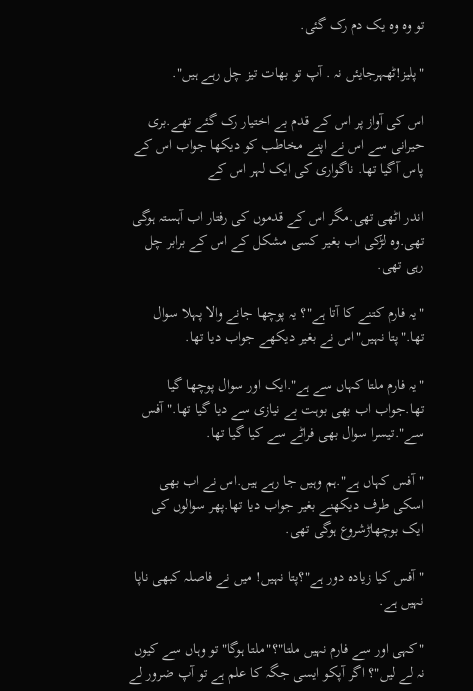تو وہ وہ یک دم رک گئی.

"پلیز!ٹھہرجایئں نہ . آپ تو بھات تیز چل رہے ہیں".

اس کی آواز پر اس کے قدم بے اختیار رک گئے تھے.بری حیرانی سے اس نے اپنے مخاطب کو دیکھا جواب اس کے پاس آگیا تھا. ناگواری کی ایک لہر اس کے

اندر اٹھی تھی.مگر اس کے قدموں کی رفتار اب آہستہ ہوگی تھی.وہ لڑکی اب بغیر کسی مشکل کے اس کے برابر چل رہی تھی.

"یہ فارم کتنے کا آتا ہے"؟ یہ پوچھا جانے والا پہلا سوال تھا."پتا نہیں"اس نے بغیر دیکھے جواب دیا تھا.

"یہ فارم ملتا کہاں سے ہے".ایک اور سوال پوچھا گیا تھا.جواب اب بھی بوہت بے نیازی سے دیا گیا تھا."آفس سے".تیسرا سوال بھی فراٹے سے کیا گیا تھا.

"آفس کہاں ہے".ہم وہیں جا رہے ہیں.اس نے اب بھی اسکی طرف دیکھنے بغیر جواب دیا تھا.پھر سوالوں کی ایک بوچھاڑشروع ہوگی تھی.

"آفس کیا زیادہ دور ہے"؟پتا نہیں! میں نے فاصلہ کبھی ناپا نہیں ہے.

"کہی اور سے فارم نہیں ملتا"؟"ملتا ہوگا"تو وہاں سے کیوں نہ لے لیں"؟ اگر آپکو ایسی جگہ کا علم ہے تو آپ ضرور لے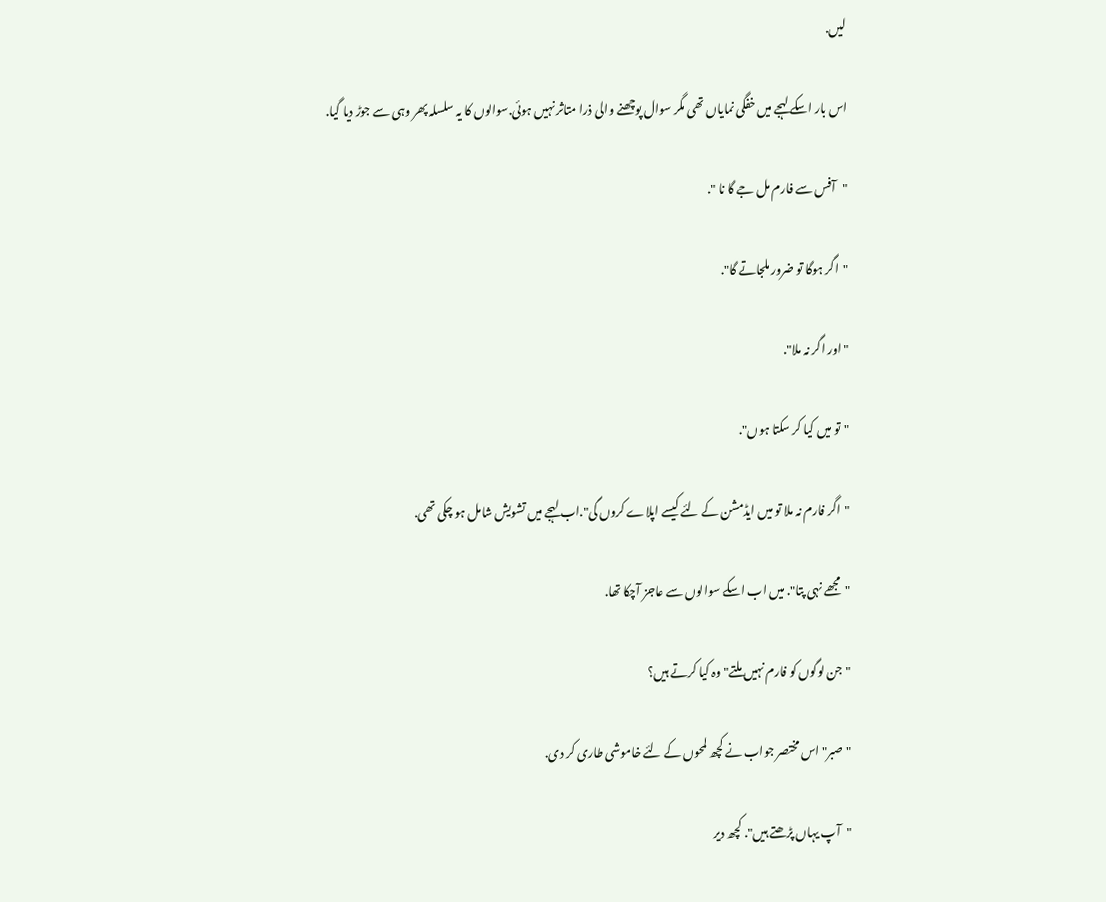لیں.

اس بار اسکے لہجے میں خفگی نمایاں تھی مگر سوال پوچھنے والی ذرا متاثر نہیں ہوئی.سوالوں کا یہ سلسلہ پھر وہی سے جوڑ دیا گیا.

"آفس سے فارم مل جے گا نا ".

"اگر ہوگا تو ضرور ملجاتے گا".

"اور اگر نہ ملا".

"تو میں کیا کر سکتا ہوں".

"اگر فارم نہ ملا تو میں ایڈمشن کے لئے کیسے اپلاے کروں گی".اب لہجے میں تشویش شامل ہو چکی تھی.

"مجھے نہی پتا". میں اب اسکے سوالوں سے عاجز آچکا تھا.

"جن لوگوں کو فارم نہیں ملتے"وہ کیا کرتے ہیں؟

"صبر" اس مختصر جواب نے کچھ لمحوں کے لئے خاموشی طاری کر دی.

"آپ یہاں پڑھتے ہیں". کچھ دیر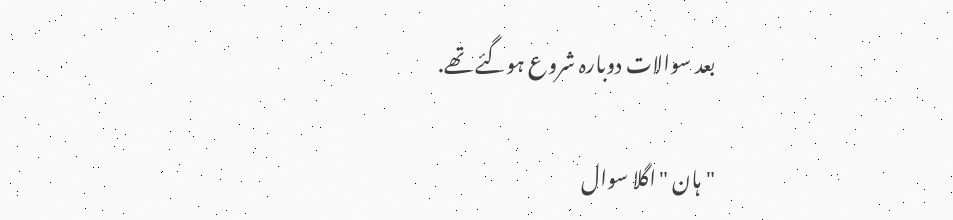بعد سوالات دوبارہ شروع ہوگئے تھے.

"ہان "اگلا سوال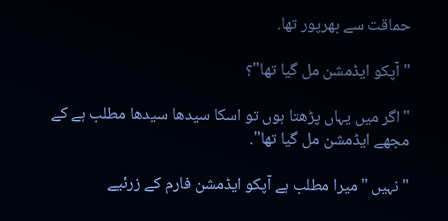حماقت سے بھرپور تھا.

"آپکو ایڈمشن مل گیا تھا"؟

"اگر میں یہاں پڑھتا ہوں تو اسکا سیدھا سیدھا مطلب ہے کے مجھے ایڈمشن مل گیا تھا".

"نہیں "میرا مطلب ہے آپکو ایڈمشن فارم کے زرئیے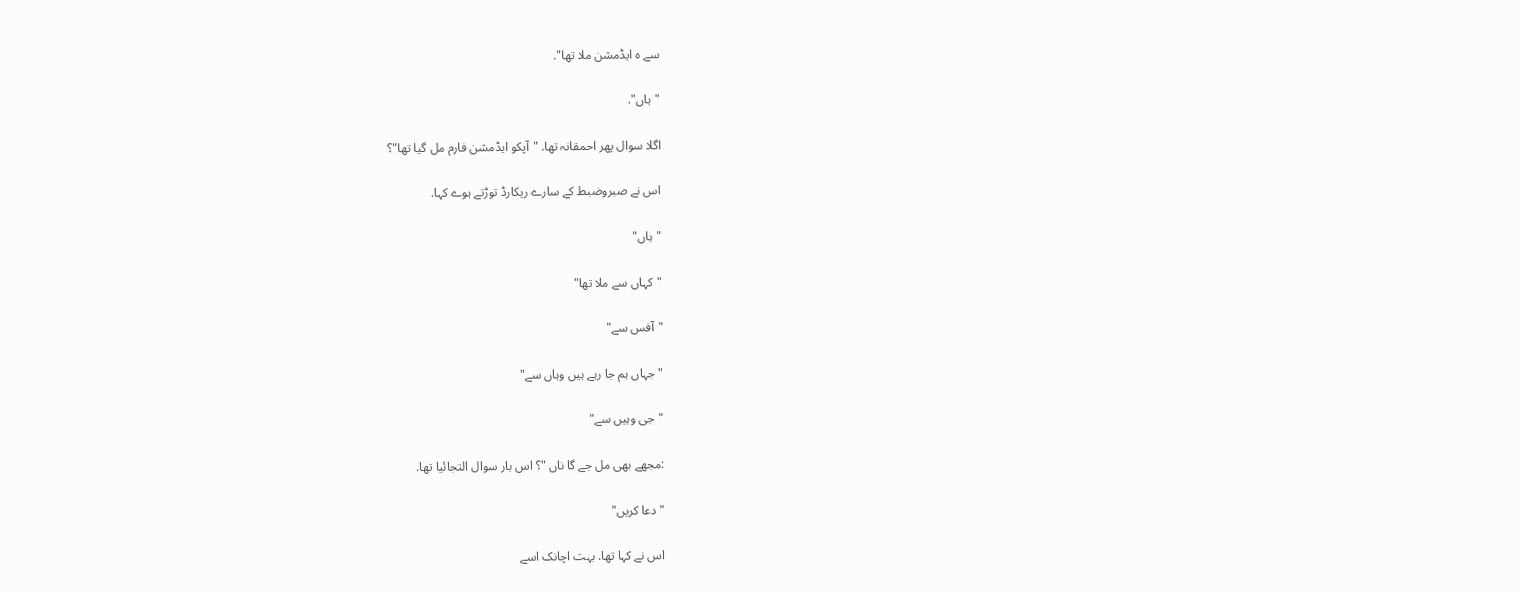سے ہ ایڈمشن ملا تھا".

"ہاں".

اگلا سوال پھر احمقانہ تھا. "آپکو ایڈمشن فارم مل گیا تھا"؟

اس نے صبروضبط کے سارے ریکارڈ توڑتے ہوے کہا.

"ہاں"

"کہاں سے ملا تھا"

"آفس سے"

"جہاں ہم جا رہے ہیں وہاں سے"

"جی وہیں سے"

:مجھے بھی مل جے گا ناں "؟ اس بار سوال التجائیا تھا.

"دعا کریں"

اس نے کہا تھا. بہت اچانک اسے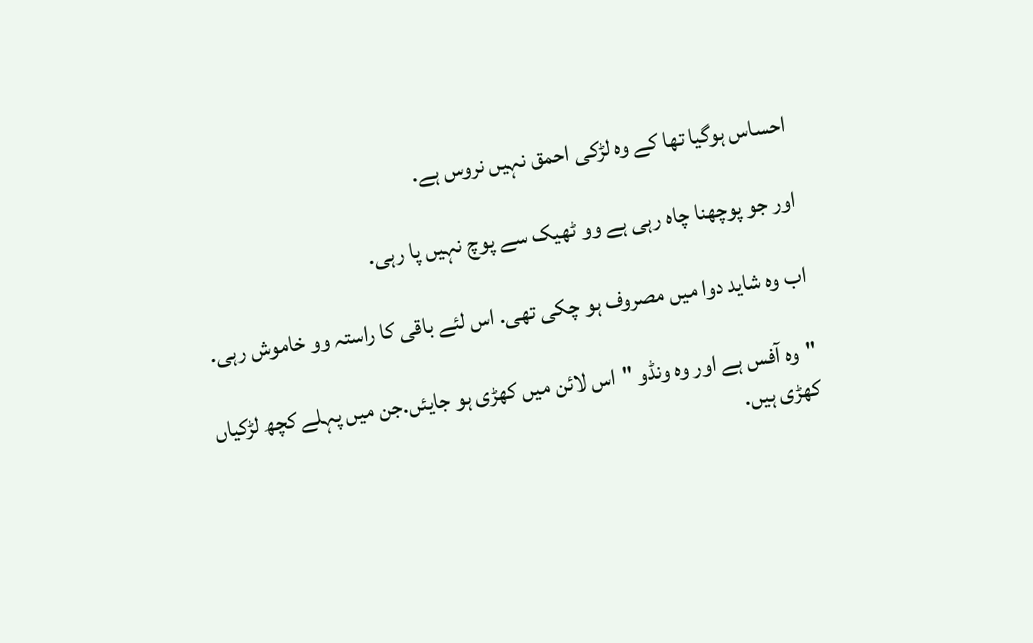احساس ہوگیا تھا کے وہ لڑکی احمق نہیں نروس ہے.

اور جو پوچھنا چاہ رہی ہے وو ٹھیک سے پوچ نہیں پا رہی.

اب وہ شاید دوا میں مصروف ہو چکی تھی. اس لئے باقی کا راستہ وو خاموش رہی.

"وہ آفس ہے اور وہ ونڈو "اس لائن میں کھڑی ہو جایئں.جن میں پہلے کچھ لڑکیاں کھڑی ہیں.